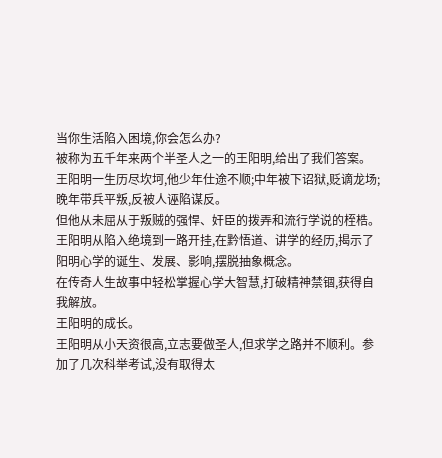当你生活陷入困境,你会怎么办?
被称为五千年来两个半圣人之一的王阳明,给出了我们答案。
王阳明一生历尽坎坷,他少年仕途不顺;中年被下诏狱,贬谪龙场;晚年带兵平叛,反被人诬陷谋反。
但他从未屈从于叛贼的强悍、奸臣的拨弄和流行学说的桎梏。
王阳明从陷入绝境到一路开挂,在黔悟道、讲学的经历,揭示了阳明心学的诞生、发展、影响,摆脱抽象概念。
在传奇人生故事中轻松掌握心学大智慧,打破精神禁锢,获得自我解放。
王阳明的成长。
王阳明从小天资很高,立志要做圣人,但求学之路并不顺利。参加了几次科举考试,没有取得太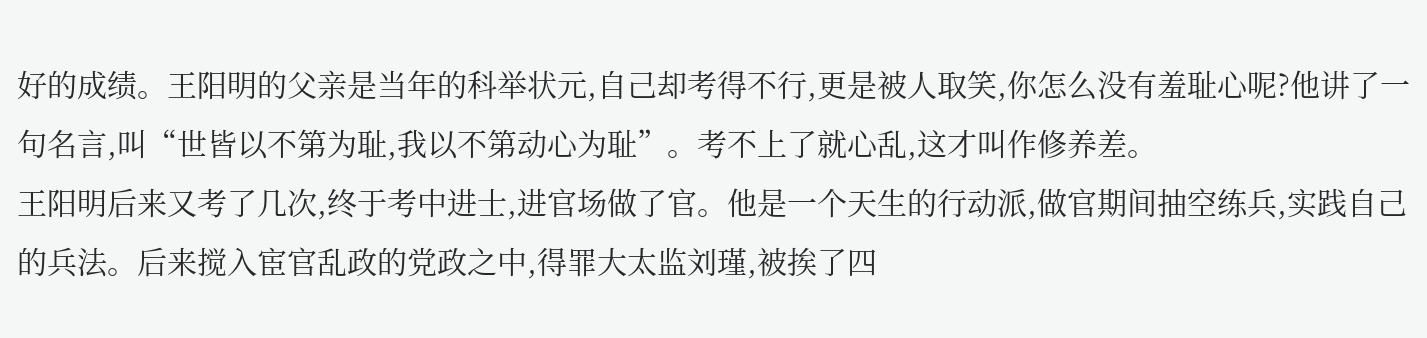好的成绩。王阳明的父亲是当年的科举状元,自己却考得不行,更是被人取笑,你怎么没有羞耻心呢?他讲了一句名言,叫“世皆以不第为耻,我以不第动心为耻”。考不上了就心乱,这才叫作修养差。
王阳明后来又考了几次,终于考中进士,进官场做了官。他是一个天生的行动派,做官期间抽空练兵,实践自己的兵法。后来搅入宦官乱政的党政之中,得罪大太监刘瑾,被挨了四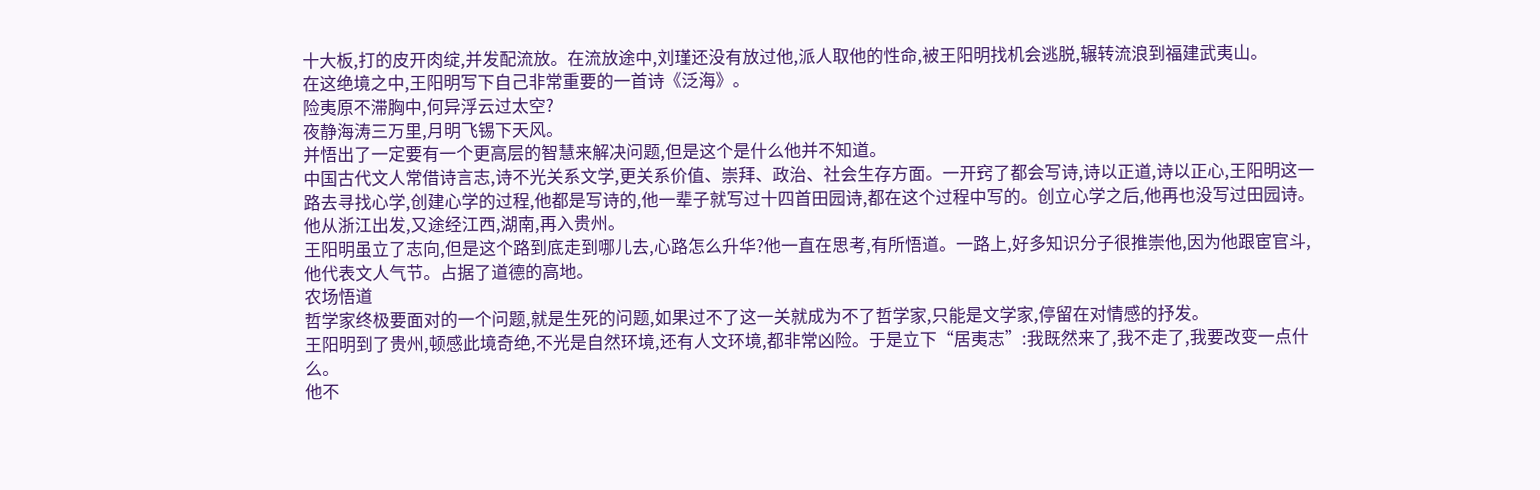十大板,打的皮开肉绽,并发配流放。在流放途中,刘瑾还没有放过他,派人取他的性命,被王阳明找机会逃脱,辗转流浪到福建武夷山。
在这绝境之中,王阳明写下自己非常重要的一首诗《泛海》。
险夷原不滞胸中,何异浮云过太空?
夜静海涛三万里,月明飞锡下天风。
并悟出了一定要有一个更高层的智慧来解决问题,但是这个是什么他并不知道。
中国古代文人常借诗言志,诗不光关系文学,更关系价值、崇拜、政治、社会生存方面。一开窍了都会写诗,诗以正道,诗以正心,王阳明这一路去寻找心学,创建心学的过程,他都是写诗的,他一辈子就写过十四首田园诗,都在这个过程中写的。创立心学之后,他再也没写过田园诗。
他从浙江出发,又途经江西,湖南,再入贵州。
王阳明虽立了志向,但是这个路到底走到哪儿去,心路怎么升华?他一直在思考,有所悟道。一路上,好多知识分子很推崇他,因为他跟宦官斗,他代表文人气节。占据了道德的高地。
农场悟道
哲学家终极要面对的一个问题,就是生死的问题,如果过不了这一关就成为不了哲学家,只能是文学家,停留在对情感的抒发。
王阳明到了贵州,顿感此境奇绝,不光是自然环境,还有人文环境,都非常凶险。于是立下“居夷志”:我既然来了,我不走了,我要改变一点什么。
他不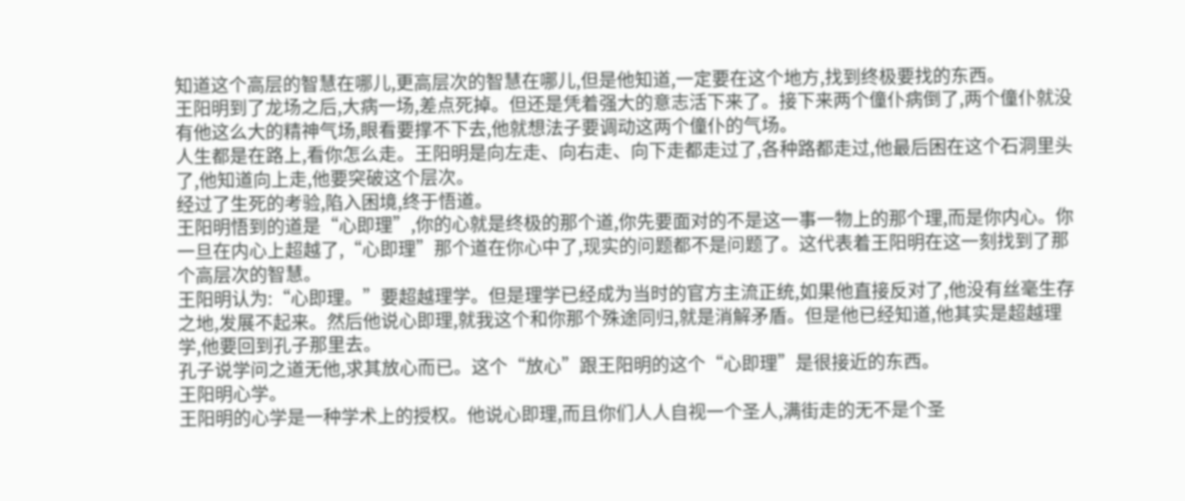知道这个高层的智慧在哪儿,更高层次的智慧在哪儿,但是他知道,一定要在这个地方,找到终极要找的东西。
王阳明到了龙场之后,大病一场,差点死掉。但还是凭着强大的意志活下来了。接下来两个僮仆病倒了,两个僮仆就没有他这么大的精神气场,眼看要撑不下去,他就想法子要调动这两个僮仆的气场。
人生都是在路上,看你怎么走。王阳明是向左走、向右走、向下走都走过了,各种路都走过,他最后困在这个石洞里头了,他知道向上走,他要突破这个层次。
经过了生死的考验,陷入困境,终于悟道。
王阳明悟到的道是“心即理”,你的心就是终极的那个道,你先要面对的不是这一事一物上的那个理,而是你内心。你一旦在内心上超越了,“心即理”那个道在你心中了,现实的问题都不是问题了。这代表着王阳明在这一刻找到了那个高层次的智慧。
王阳明认为:“心即理。”要超越理学。但是理学已经成为当时的官方主流正统,如果他直接反对了,他没有丝毫生存之地,发展不起来。然后他说心即理,就我这个和你那个殊途同归,就是消解矛盾。但是他已经知道,他其实是超越理学,他要回到孔子那里去。
孔子说学问之道无他,求其放心而已。这个“放心”跟王阳明的这个“心即理”是很接近的东西。
王阳明心学。
王阳明的心学是一种学术上的授权。他说心即理,而且你们人人自视一个圣人,满街走的无不是个圣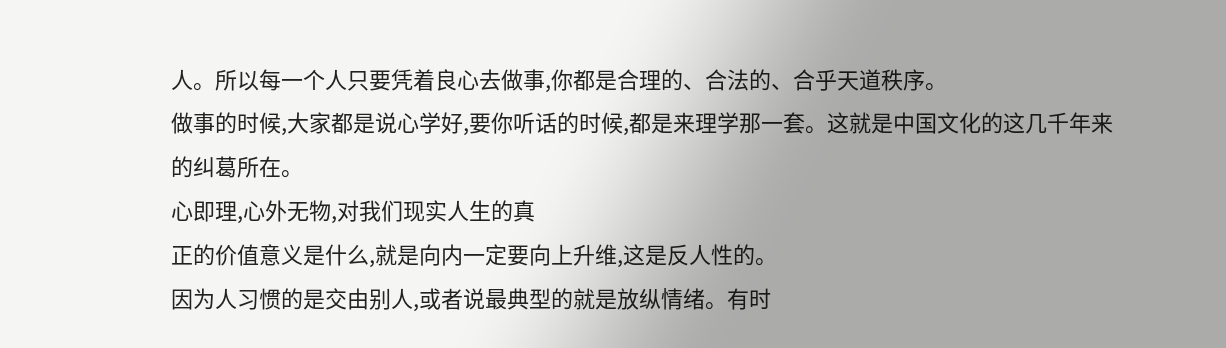人。所以每一个人只要凭着良心去做事,你都是合理的、合法的、合乎天道秩序。
做事的时候,大家都是说心学好,要你听话的时候,都是来理学那一套。这就是中国文化的这几千年来的纠葛所在。
心即理,心外无物,对我们现实人生的真
正的价值意义是什么,就是向内一定要向上升维,这是反人性的。
因为人习惯的是交由别人,或者说最典型的就是放纵情绪。有时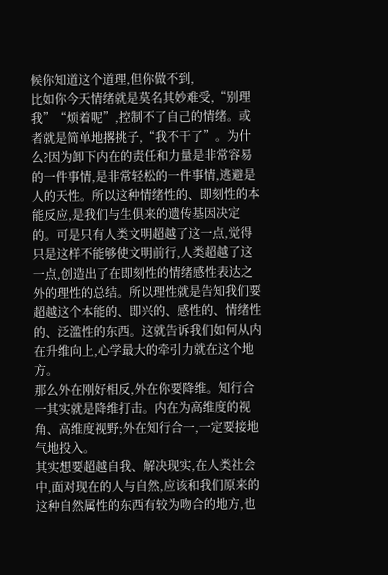候你知道这个道理,但你做不到,
比如你今天情绪就是莫名其妙难受,“别理我”“烦着呢”,控制不了自己的情绪。或者就是简单地撂挑子,“我不干了”。为什么?因为卸下内在的责任和力量是非常容易的一件事情,是非常轻松的一件事情,逃避是人的天性。所以这种情绪性的、即刻性的本能反应,是我们与生俱来的遗传基因决定的。可是只有人类文明超越了这一点,觉得只是这样不能够使文明前行,人类超越了这一点,创造出了在即刻性的情绪感性表达之外的理性的总结。所以理性就是告知我们要超越这个本能的、即兴的、感性的、情绪性的、泛滥性的东西。这就告诉我们如何从内在升维向上,心学最大的牵引力就在这个地方。
那么外在刚好相反,外在你要降维。知行合一其实就是降维打击。内在为高维度的视角、高维度视野;外在知行合一,一定要接地气地投入。
其实想要超越自我、解决现实,在人类社会中,面对现在的人与自然,应该和我们原来的这种自然属性的东西有较为吻合的地方,也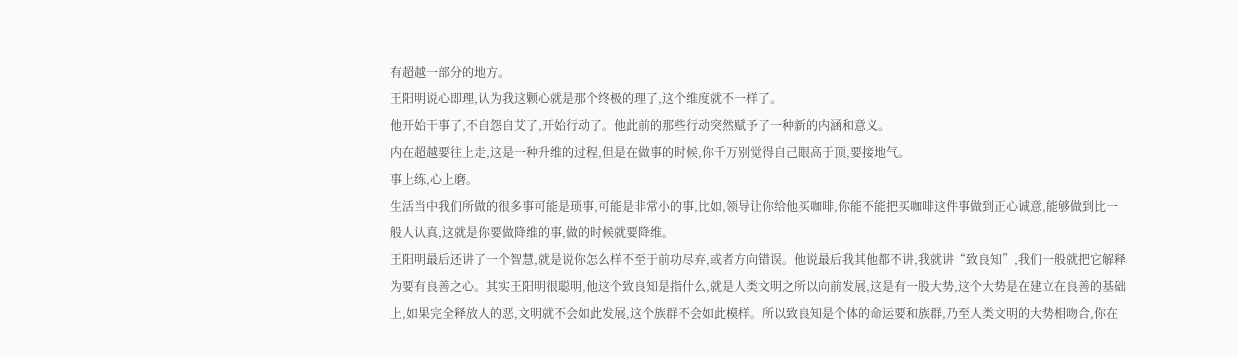有超越一部分的地方。
王阳明说心即理,认为我这颗心就是那个终极的理了,这个维度就不一样了。
他开始干事了,不自怨自艾了,开始行动了。他此前的那些行动突然赋予了一种新的内涵和意义。
内在超越要往上走,这是一种升维的过程,但是在做事的时候,你千万别觉得自己眼高于顶,要接地气。
事上练,心上磨。
生活当中我们所做的很多事可能是琐事,可能是非常小的事,比如,领导让你给他买咖啡,你能不能把买咖啡这件事做到正心诚意,能够做到比一般人认真,这就是你要做降维的事,做的时候就要降维。
王阳明最后还讲了一个智慧,就是说你怎么样不至于前功尽弃,或者方向错误。他说最后我其他都不讲,我就讲“致良知”,我们一般就把它解释为要有良善之心。其实王阳明很聪明,他这个致良知是指什么,就是人类文明之所以向前发展,这是有一股大势,这个大势是在建立在良善的基础上,如果完全释放人的恶,文明就不会如此发展,这个族群不会如此模样。所以致良知是个体的命运要和族群,乃至人类文明的大势相吻合,你在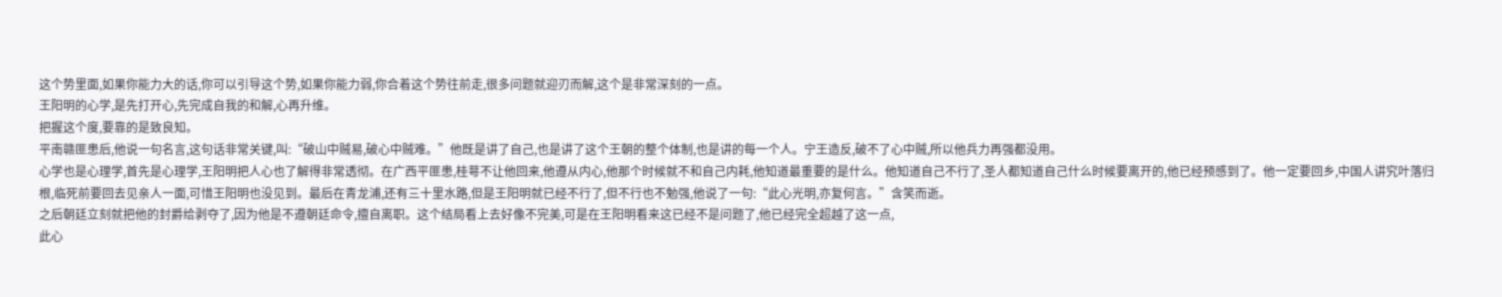这个势里面,如果你能力大的话,你可以引导这个势,如果你能力弱,你合着这个势往前走,很多问题就迎刃而解,这个是非常深刻的一点。
王阳明的心学,是先打开心,先完成自我的和解,心再升维。
把握这个度,要靠的是致良知。
平南赣匪患后,他说一句名言,这句话非常关键,叫:“破山中贼易,破心中贼难。”他既是讲了自己,也是讲了这个王朝的整个体制,也是讲的每一个人。宁王造反,破不了心中贼,所以他兵力再强都没用。
心学也是心理学,首先是心理学,王阳明把人心也了解得非常透彻。在广西平匪患,桂萼不让他回来,他遵从内心,他那个时候就不和自己内耗,他知道最重要的是什么。他知道自己不行了,圣人都知道自己什么时候要离开的,他已经预感到了。他一定要回乡,中国人讲究叶落归根,临死前要回去见亲人一面,可惜王阳明也没见到。最后在青龙浦,还有三十里水路,但是王阳明就已经不行了,但不行也不勉强,他说了一句:“此心光明,亦复何言。”含笑而逝。
之后朝廷立刻就把他的封爵给剥夺了,因为他是不遵朝廷命令,擅自离职。这个结局看上去好像不完美,可是在王阳明看来这已经不是问题了,他已经完全超越了这一点,
此心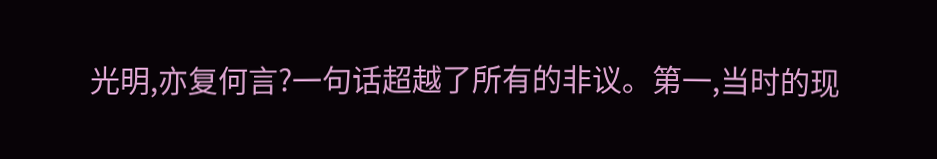光明,亦复何言?一句话超越了所有的非议。第一,当时的现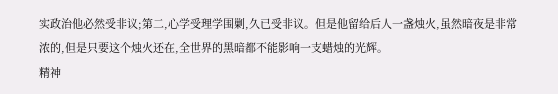实政治他必然受非议;第二,心学受理学围剿,久已受非议。但是他留给后人一盏烛火,虽然暗夜是非常浓的,但是只要这个烛火还在,全世界的黑暗都不能影响一支蜡烛的光辉。
精神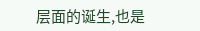层面的诞生,也是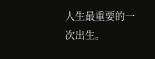人生最重要的一次出生。